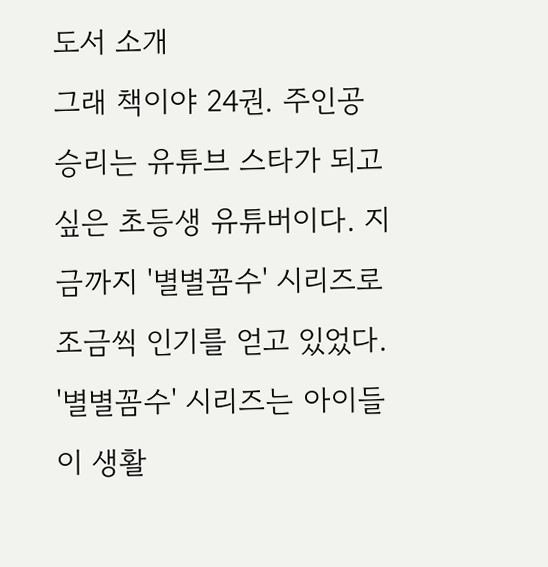도서 소개
그래 책이야 24권. 주인공 승리는 유튜브 스타가 되고 싶은 초등생 유튜버이다. 지금까지 '별별꼼수' 시리즈로 조금씩 인기를 얻고 있었다. '별별꼼수' 시리즈는 아이들이 생활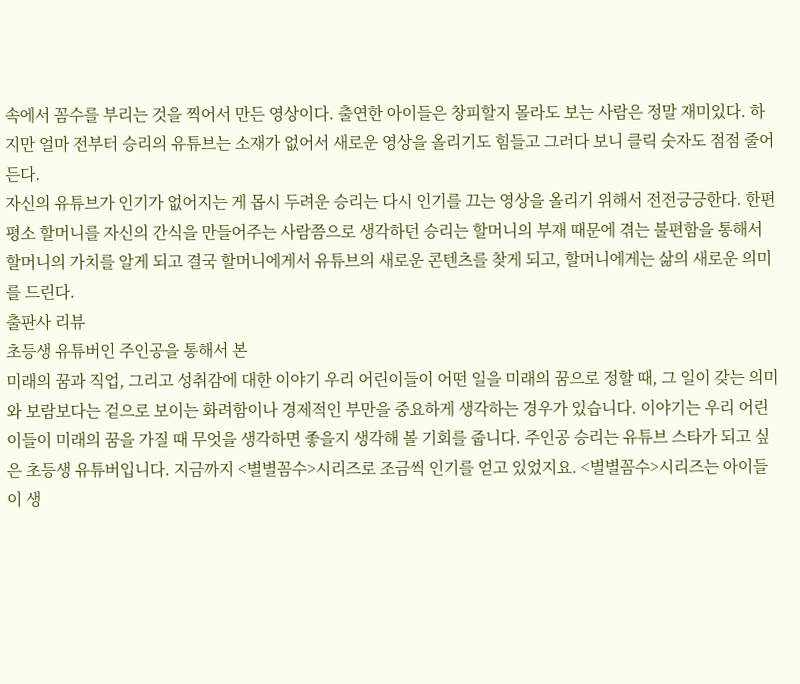속에서 꼼수를 부리는 것을 찍어서 만든 영상이다. 출연한 아이들은 창피할지 몰라도 보는 사람은 정말 재미있다. 하지만 얼마 전부터 승리의 유튜브는 소재가 없어서 새로운 영상을 올리기도 힘들고 그러다 보니 클릭 숫자도 점점 줄어든다.
자신의 유튜브가 인기가 없어지는 게 몹시 두려운 승리는 다시 인기를 끄는 영상을 올리기 위해서 전전긍긍한다. 한편 평소 할머니를 자신의 간식을 만들어주는 사람쯤으로 생각하던 승리는 할머니의 부재 때문에 겪는 불편함을 통해서 할머니의 가치를 알게 되고 결국 할머니에게서 유튜브의 새로운 콘텐츠를 찾게 되고, 할머니에게는 삶의 새로운 의미를 드린다.
출판사 리뷰
초등생 유튜버인 주인공을 통해서 본
미래의 꿈과 직업, 그리고 성취감에 대한 이야기 우리 어린이들이 어떤 일을 미래의 꿈으로 정할 때, 그 일이 갖는 의미와 보람보다는 겉으로 보이는 화려함이나 경제적인 부만을 중요하게 생각하는 경우가 있습니다. 이야기는 우리 어린이들이 미래의 꿈을 가질 때 무엇을 생각하면 좋을지 생각해 볼 기회를 줍니다. 주인공 승리는 유튜브 스타가 되고 싶은 초등생 유튜버입니다. 지금까지 <별별꼼수>시리즈로 조금씩 인기를 얻고 있었지요. <별별꼼수>시리즈는 아이들이 생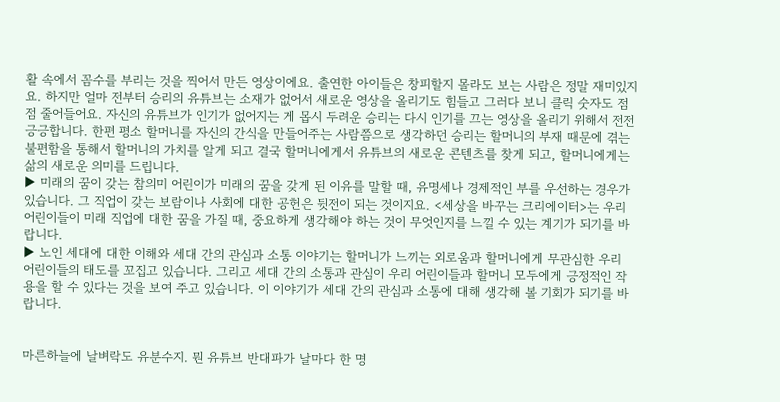활 속에서 꼼수를 부리는 것을 찍어서 만든 영상이에요. 출연한 아이들은 창피할지 몰라도 보는 사람은 정말 재미있지요. 하지만 얼마 전부터 승리의 유튜브는 소재가 없어서 새로운 영상을 올리기도 힘들고 그러다 보니 클릭 숫자도 점점 줄어들어요. 자신의 유튜브가 인기가 없어지는 게 몹시 두려운 승리는 다시 인기를 끄는 영상을 올리기 위해서 전전긍긍합니다. 한편 평소 할머니를 자신의 간식을 만들어주는 사람쯤으로 생각하던 승리는 할머니의 부재 때문에 겪는 불편함을 통해서 할머니의 가치를 알게 되고 결국 할머니에게서 유튜브의 새로운 콘텐츠를 찾게 되고, 할머니에게는 삶의 새로운 의미를 드립니다.
▶ 미래의 꿈이 갖는 참의미 어린이가 미래의 꿈을 갖게 된 이유를 말할 때, 유명세나 경제적인 부를 우선하는 경우가 있습니다. 그 직업이 갖는 보람이나 사회에 대한 공헌은 뒷전이 되는 것이지요. <세상을 바꾸는 크리에이터>는 우리 어린이들이 미래 직업에 대한 꿈을 가질 때, 중요하게 생각해야 하는 것이 무엇인지를 느낄 수 있는 계기가 되기를 바랍니다.
▶ 노인 세대에 대한 이해와 세대 간의 관심과 소통 이야기는 할머니가 느끼는 외로움과 할머니에게 무관심한 우리 어린이들의 태도를 꼬집고 있습니다. 그리고 세대 간의 소통과 관심이 우리 어린이들과 할머니 모두에게 긍정적인 작용을 할 수 있다는 것을 보여 주고 있습니다. 이 이야기가 세대 간의 관심과 소통에 대해 생각해 볼 기회가 되기를 바랍니다.


마른하늘에 날벼락도 유분수지. 뭔 유튜브 반대파가 날마다 한 명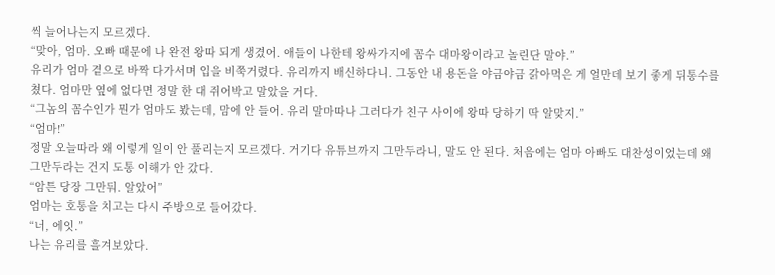씩 늘어나는지 모르겠다.
“맞아, 엄마. 오빠 때문에 나 완전 왕따 되게 생겼어. 애들이 나한테 왕싸가지에 꼼수 대마왕이라고 놀린단 말야.”
유리가 엄마 곁으로 바짝 다가서며 입을 비쭉거렸다. 유리까지 배신하다니. 그동안 내 용돈을 야금야금 갉아먹은 게 얼만데 보기 좋게 뒤통수를 쳤다. 엄마만 옆에 없다면 정말 한 대 쥐어박고 말았을 거다.
“그놈의 꼼수인가 뭔가 엄마도 봤는데, 맘에 안 들어. 유리 말마따나 그러다가 친구 사이에 왕따 당하기 딱 알맞지.”
“엄마!”
정말 오늘따라 왜 이렇게 일이 안 풀리는지 모르겠다. 거기다 유튜브까지 그만두라니, 말도 안 된다. 처음에는 엄마 아빠도 대찬성이었는데 왜 그만두라는 건지 도통 이해가 안 갔다.
“암튼 당장 그만둬. 알았어”
엄마는 호통을 치고는 다시 주방으로 들어갔다.
“너, 에잇.”
나는 유리를 흘겨보았다.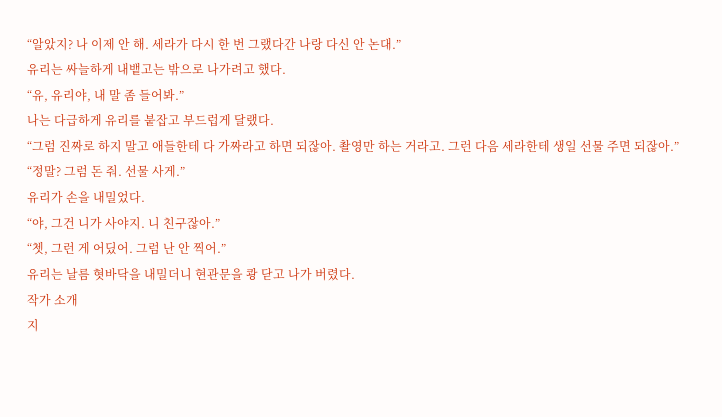“알았지? 나 이제 안 해. 세라가 다시 한 번 그랬다간 나랑 다신 안 논대.”
유리는 싸늘하게 내뱉고는 밖으로 나가려고 했다.
“유, 유리야, 내 말 좀 들어봐.”
나는 다급하게 유리를 붙잡고 부드럽게 달랬다.
“그럼 진짜로 하지 말고 애들한테 다 가짜라고 하면 되잖아. 촬영만 하는 거라고. 그런 다음 세라한테 생일 선물 주면 되잖아.”
“정말? 그럼 돈 줘. 선물 사게.”
유리가 손을 내밀었다.
“야, 그건 니가 사야지. 니 친구잖아.”
“쳇, 그런 게 어딨어. 그럼 난 안 찍어.”
유리는 날름 혓바닥을 내밀더니 현관문을 쾅 닫고 나가 버렸다.
작가 소개
지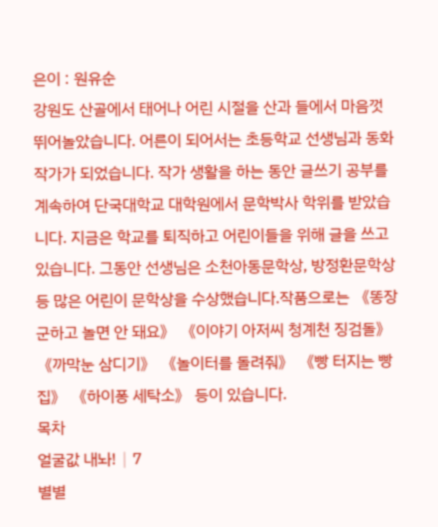은이 : 원유순
강원도 산골에서 태어나 어린 시절을 산과 들에서 마음껏 뛰어놀았습니다. 어른이 되어서는 초등학교 선생님과 동화 작가가 되었습니다. 작가 생활을 하는 동안 글쓰기 공부를 계속하여 단국대학교 대학원에서 문학박사 학위를 받았습니다. 지금은 학교를 퇴직하고 어린이들을 위해 글을 쓰고 있습니다. 그동안 선생님은 소천아동문학상, 방정환문학상 등 많은 어린이 문학상을 수상했습니다.작품으로는 《똥장군하고 놀면 안 돼요》 《이야기 아저씨 청계천 징검돌》 《까막눈 삼디기》 《놀이터를 돌려줘》 《빵 터지는 빵집》 《하이퐁 세탁소》 등이 있습니다.
목차
얼굴값 내놔!│7
별별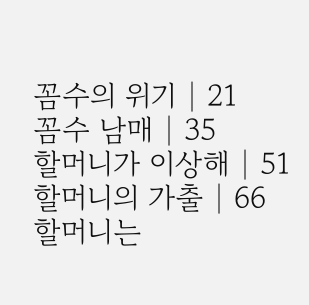꼼수의 위기│21
꼼수 남매│35
할머니가 이상해│51
할머니의 가출│66
할머니는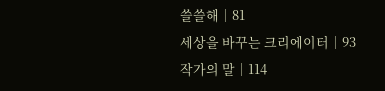쓸쓸해│81
세상을 바꾸는 크리에이터│93
작가의 말│114